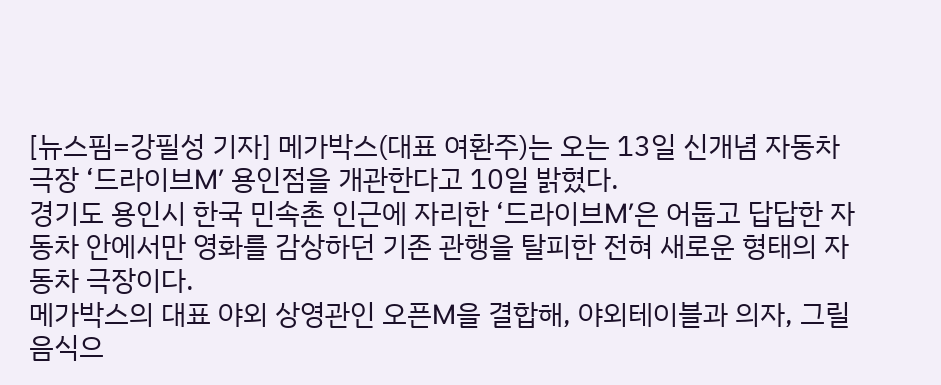[뉴스핌=강필성 기자] 메가박스(대표 여환주)는 오는 13일 신개념 자동차 극장 ‘드라이브M’ 용인점을 개관한다고 10일 밝혔다.
경기도 용인시 한국 민속촌 인근에 자리한 ‘드라이브M’은 어둡고 답답한 자동차 안에서만 영화를 감상하던 기존 관행을 탈피한 전혀 새로운 형태의 자동차 극장이다.
메가박스의 대표 야외 상영관인 오픈M을 결합해, 야외테이블과 의자, 그릴 음식으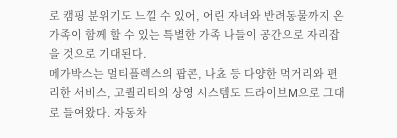로 캠핑 분위기도 느낄 수 있어, 어린 자녀와 반려동물까지 온 가족이 함께 할 수 있는 특별한 가족 나들이 공간으로 자리잡을 것으로 기대된다.
메가박스는 멀티플렉스의 팝콘, 나쵸 등 다양한 먹거리와 편리한 서비스, 고퀄리티의 상영 시스템도 드라이브M으로 그대로 들여왔다. 자동차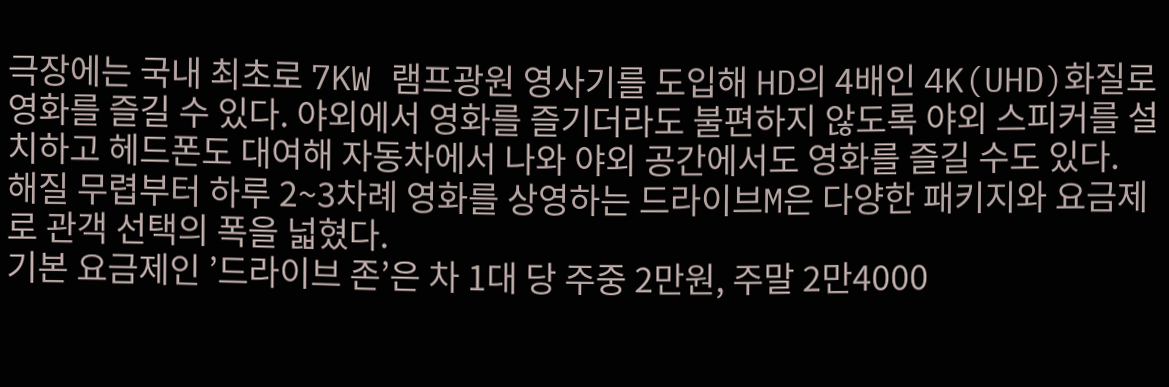극장에는 국내 최초로 7KW 램프광원 영사기를 도입해 HD의 4배인 4K(UHD)화질로 영화를 즐길 수 있다. 야외에서 영화를 즐기더라도 불편하지 않도록 야외 스피커를 설치하고 헤드폰도 대여해 자동차에서 나와 야외 공간에서도 영화를 즐길 수도 있다.
해질 무렵부터 하루 2~3차례 영화를 상영하는 드라이브M은 다양한 패키지와 요금제로 관객 선택의 폭을 넓혔다.
기본 요금제인 ’드라이브 존’은 차 1대 당 주중 2만원, 주말 2만4000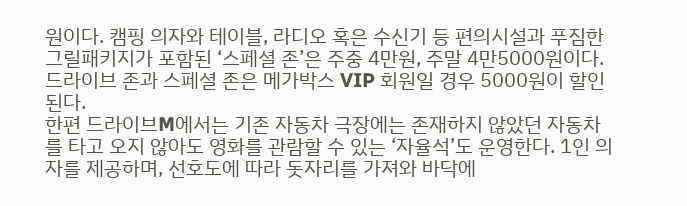원이다. 캠핑 의자와 테이블, 라디오 혹은 수신기 등 편의시설과 푸짐한 그릴패키지가 포함된 ‘스페셜 존’은 주중 4만원, 주말 4만5000원이다. 드라이브 존과 스페셜 존은 메가박스 VIP 회원일 경우 5000원이 할인된다.
한편 드라이브M에서는 기존 자동차 극장에는 존재하지 않았던 자동차를 타고 오지 않아도 영화를 관람할 수 있는 ‘자율석’도 운영한다. 1인 의자를 제공하며, 선호도에 따라 돗자리를 가져와 바닥에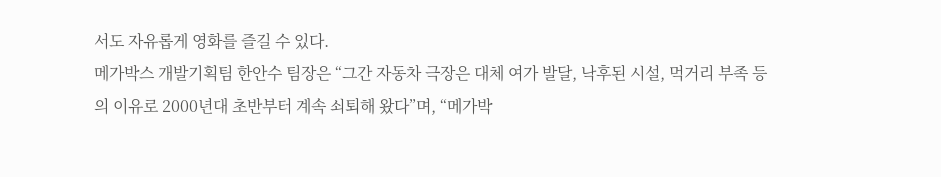서도 자유롭게 영화를 즐길 수 있다.
메가박스 개발기획팀 한안수 팀장은 “그간 자동차 극장은 대체 여가 발달, 낙후된 시설, 먹거리 부족 등의 이유로 2000년대 초반부터 계속 쇠퇴해 왔다”며, “메가박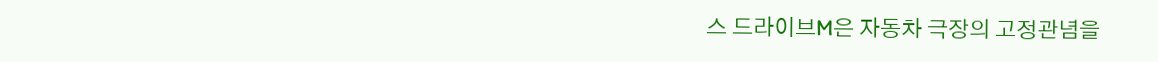스 드라이브M은 자동차 극장의 고정관념을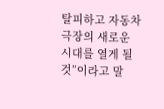탈피하고 자동차 극장의 새로운 시대를 열게 될 것”이라고 말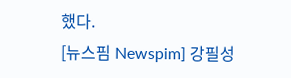했다.
[뉴스핌 Newspim] 강필성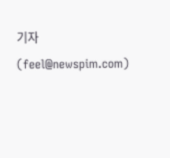기자 (feel@newspim.com)